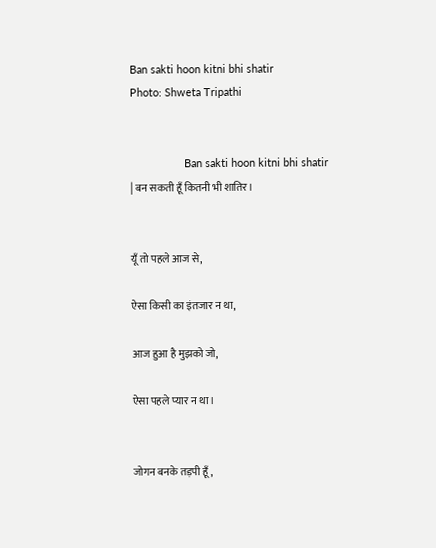Ban sakti hoon kitni bhi shatir
Photo: Shweta Tripathi


                  Ban sakti hoon kitni bhi shatir | बन सकती हूँ कितनी भी शातिर।


यूँ तो पहले आज से,

ऐसा किसी का इंतजार न था,

आज हुआ है मुझको जो,

ऐसा पहले प्यार न था।


जोगन बनके तड़पी हूँ,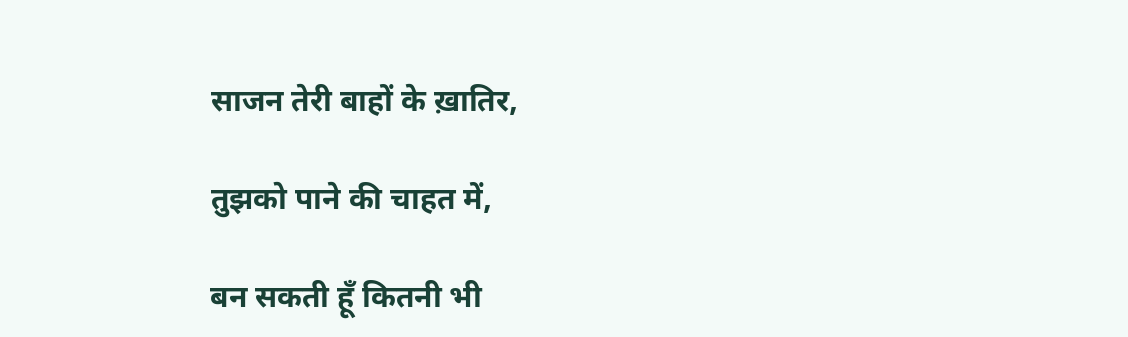साजन तेरी बाहों के ख़ातिर,

तुझको पाने की चाहत में,

बन सकती हूँ कितनी भी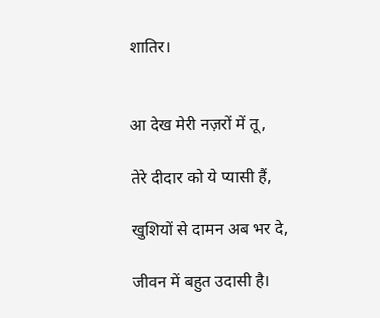शातिर।


आ देख मेरी नज़रों में तू,

तेरे दीदार को ये प्यासी हैं,

खुशियों से दामन अब भर दे,

जीवन में बहुत उदासी है।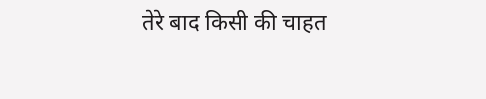तेरे बाद किसी की चाहत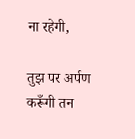ना रहेगी,

तुझ पर अर्पण करूँगी तन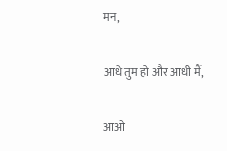मन,

आधे तुम हो और आधी मैं,

आओ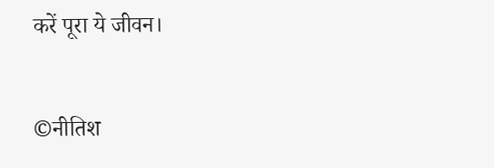करें पूरा ये जीवन।


©नीतिश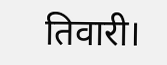तिवारी।